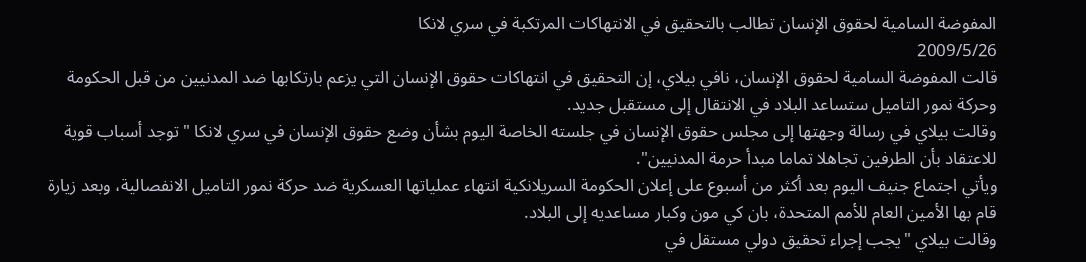المفوضة السامية لحقوق الإنسان تطالب بالتحقيق في الانتهاكات المرتكبة في سري لانكا
2009/5/26
قالت المفوضة السامية لحقوق الإنسان، نافي بيلاي، إن التحقيق في انتهاكات حقوق الإنسان التي يزعم بارتكابها ضد المدنيين من قبل الحكومة وحركة نمور التاميل ستساعد البلاد في الانتقال إلى مستقبل جديد.
وقالت بيلاي في رسالة وجهتها إلى مجلس حقوق الإنسان في جلسته الخاصة اليوم بشأن وضع حقوق الإنسان في سري لانكا "توجد أسباب قوية للاعتقاد بأن الطرفين تجاهلا تماما مبدأ حرمة المدنيين".
ويأتي اجتماع جنيف اليوم بعد أكثر من أسبوع على إعلان الحكومة السريلانكية انتهاء عملياتها العسكرية ضد حركة نمور التاميل الانفصالية، وبعد زيارة قام بها الأمين العام للأمم المتحدة، بان كي مون وكبار مساعديه إلى البلاد.
وقالت بيلاي "يجب إجراء تحقيق دولي مستقل في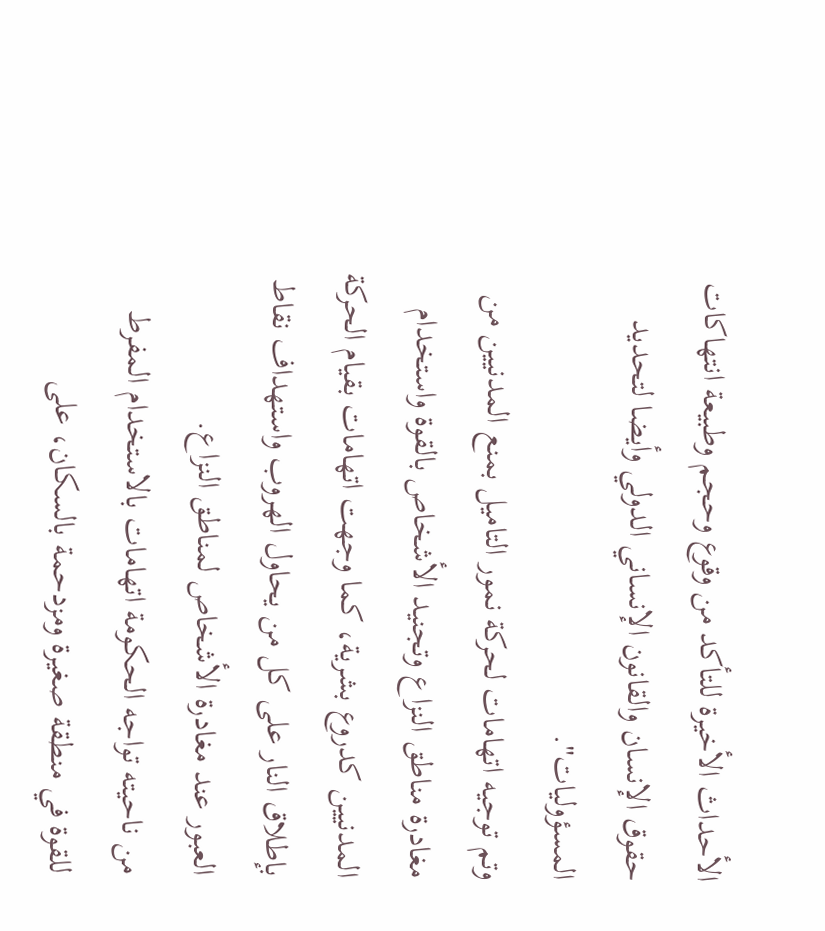الأحداث الأخيرة للتأكد من وقوع وحجم وطبيعة انتهاكات حقوق الإنسان والقانون الإنساني الدولي وأيضا لتحديد المسؤوليات".
وتم توجيه اتهامات لحركة نمور التاميل بمنع المدنيين من مغادرة مناطق النزاع وتجنيد الأشخاص بالقوة واستخدام المدنيين كدروع بشرية، كما وجهت اتهامات بقيام الحركة بإطلاق النار على كل من يحاول الهروب واستهداف نقاط العبور عند مغادرة الأشخاص لمناطق النزاع.
من ناحيته تواجه الحكومة اتهامات بالاستخدام المفرط للقوة في منطقة صغيرة ومزدحمة بالسكان، على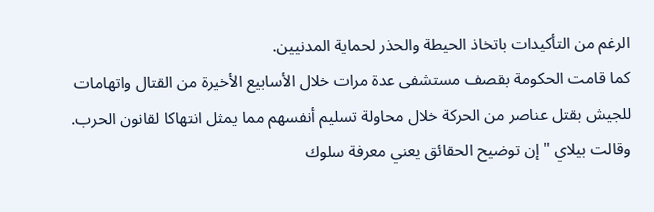الرغم من التأكيدات باتخاذ الحيطة والحذر لحماية المدنيين.
كما قامت الحكومة بقصف مستشفى عدة مرات خلال الأسابيع الأخيرة من القتال واتهامات للجيش بقتل عناصر من الحركة خلال محاولة تسليم أنفسهم مما يمثل انتهاكا لقانون الحرب.
وقالت بيلاي "إن توضيح الحقائق يعني معرفة سلوك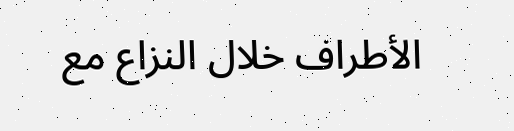الأطراف خلال النزاع مع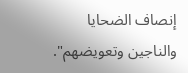إنصاف الضحايا والناجين وتعويضهم".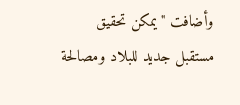وأضافت "يمكن تحقيق مستقبل جديد للبلاد ومصالحة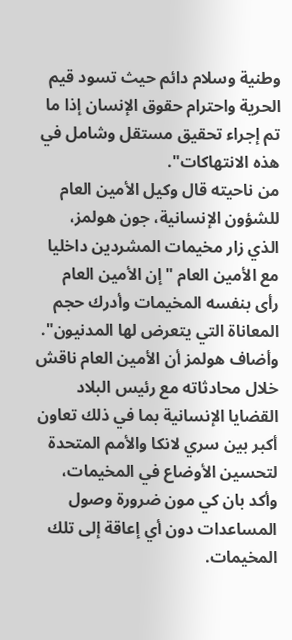وطنية وسلام دائم حيث تسود قيم الحرية واحترام حقوق الإنسان إذا ما تم إجراء تحقيق مستقل وشامل في هذه الانتهاكات".
من ناحيته قال وكيل الأمين العام للشؤون الإنسانية، جون هولمز، الذي زار مخيمات المشردين داخليا مع الأمين العام "إن الأمين العام رأى بنفسه المخيمات وأدرك حجم المعاناة التي يتعرض لها المدنيون".
وأضاف هولمز أن الأمين العام ناقش خلال محادثاته مع رئيس البلاد القضايا الإنسانية بما في ذلك تعاون أكبر بين سري لانكا والأمم المتحدة لتحسين الأوضاع في المخيمات، وأكد بان كي مون ضرورة وصول المساعدات دون أي إعاقة إلى تلك المخيمات.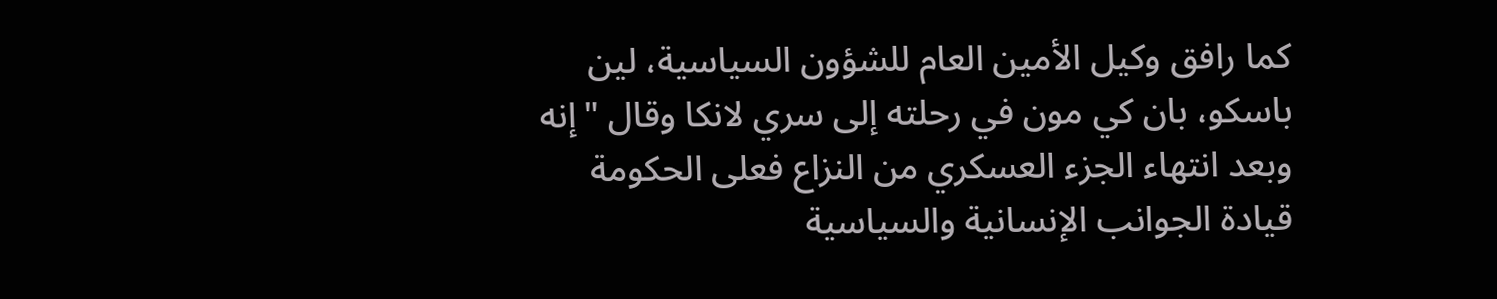كما رافق وكيل الأمين العام للشؤون السياسية، لين باسكو، بان كي مون في رحلته إلى سري لانكا وقال "إنه وبعد انتهاء الجزء العسكري من النزاع فعلى الحكومة قيادة الجوانب الإنسانية والسياسية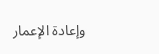وإعادة الإعمار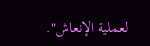لعملية الإنعاش".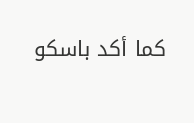كما أكد باسكو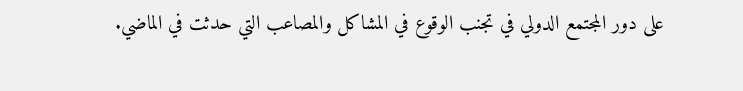على دور المجتمع الدولي في تجنب الوقوع في المشاكل والمصاعب التي حدثت في الماضي.